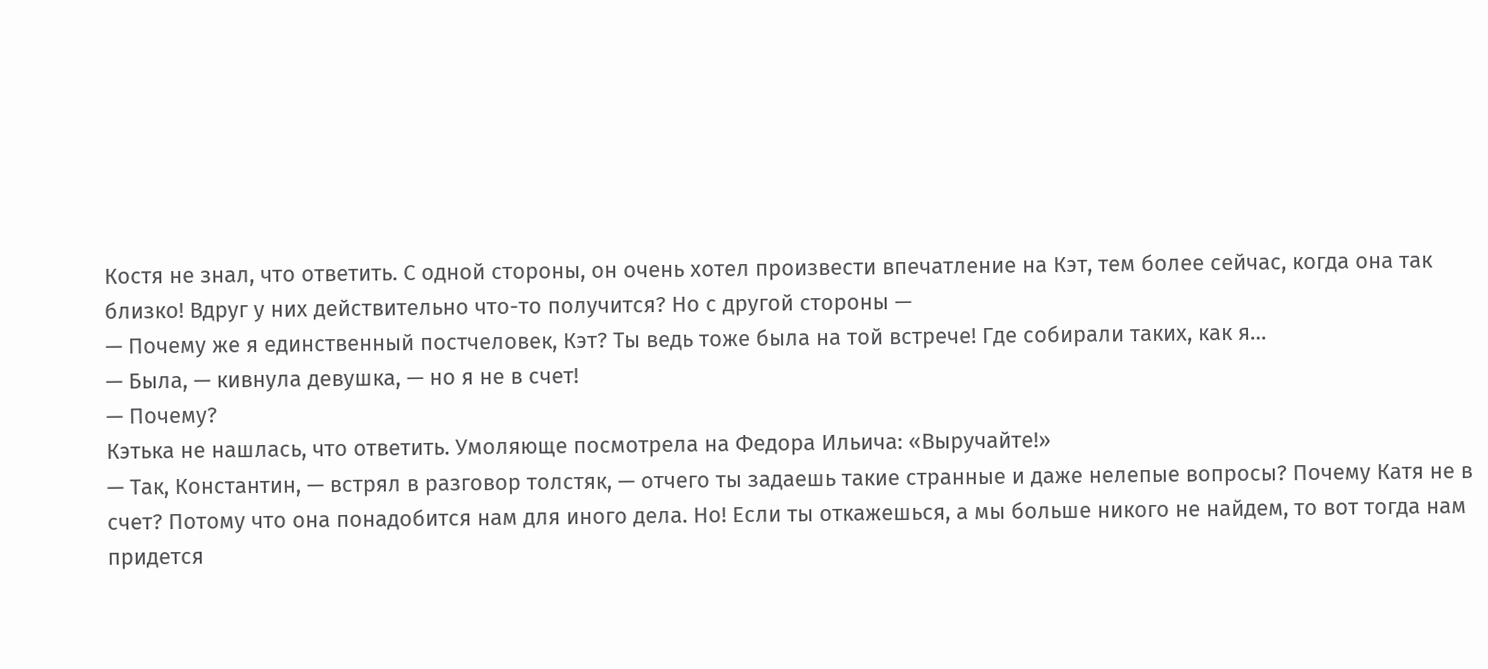Костя не знал, что ответить. С одной стороны, он очень хотел произвести впечатление на Кэт, тем более сейчас, когда она так близко! Вдруг у них действительно что-то получится? Но с другой стороны —
— Почему же я единственный постчеловек, Кэт? Ты ведь тоже была на той встрече! Где собирали таких, как я…
— Была, — кивнула девушка, — но я не в счет!
— Почему?
Кэтька не нашлась, что ответить. Умоляюще посмотрела на Федора Ильича: «Выручайте!»
— Так, Константин, — встрял в разговор толстяк, — отчего ты задаешь такие странные и даже нелепые вопросы? Почему Катя не в счет? Потому что она понадобится нам для иного дела. Но! Если ты откажешься, а мы больше никого не найдем, то вот тогда нам придется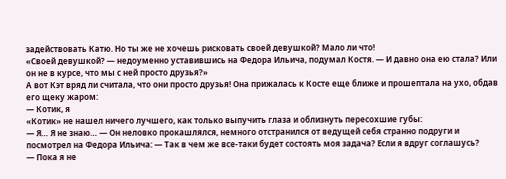задействовать Катю. Но ты же не хочешь рисковать своей девушкой? Мало ли что!
«Своей девушкой? — недоуменно уставившись на Федора Ильича, подумал Костя. — И давно она ею стала? Или он не в курсе, что мы с ней просто друзья?»
А вот Кэт вряд ли считала, что они просто друзья! Она прижалась к Косте еще ближе и прошептала на ухо, обдав его щеку жаром:
— Котик, я
«Котик» не нашел ничего лучшего, как только выпучить глаза и облизнуть пересохшие губы:
— Я… Я не знаю… — Он неловко прокашлялся, немного отстранился от ведущей себя странно подруги и посмотрел на Федора Ильича: — Так в чем же все-таки будет состоять моя задача? Если я вдруг соглашусь?
— Пока я не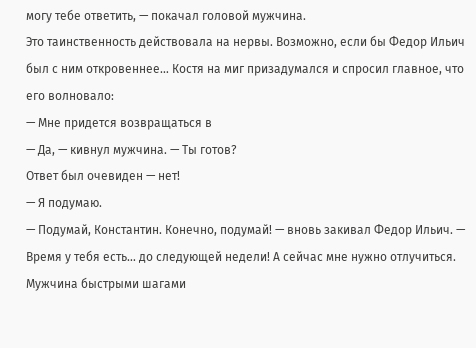могу тебе ответить, — покачал головой мужчина.
Это таинственность действовала на нервы. Возможно, если бы Федор Ильич был с ним откровеннее… Костя на миг призадумался и спросил главное, что его волновало:
— Мне придется возвращаться в
— Да, — кивнул мужчина. — Ты готов?
Ответ был очевиден — нет!
— Я подумаю.
— Подумай, Константин. Конечно, подумай! — вновь закивал Федор Ильич. — Время у тебя есть… до следующей недели! А сейчас мне нужно отлучиться.
Мужчина быстрыми шагами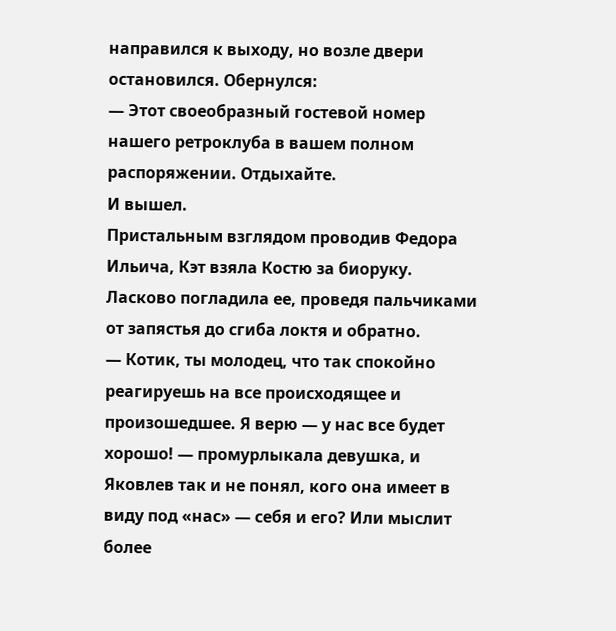направился к выходу, но возле двери остановился. Обернулся:
— Этот своеобразный гостевой номер нашего ретроклуба в вашем полном распоряжении. Отдыхайте.
И вышел.
Пристальным взглядом проводив Федора Ильича, Кэт взяла Костю за биоруку. Ласково погладила ее, проведя пальчиками от запястья до сгиба локтя и обратно.
— Котик, ты молодец, что так спокойно реагируешь на все происходящее и произошедшее. Я верю — у нас все будет хорошо! — промурлыкала девушка, и Яковлев так и не понял, кого она имеет в виду под «нас» — себя и его? Или мыслит более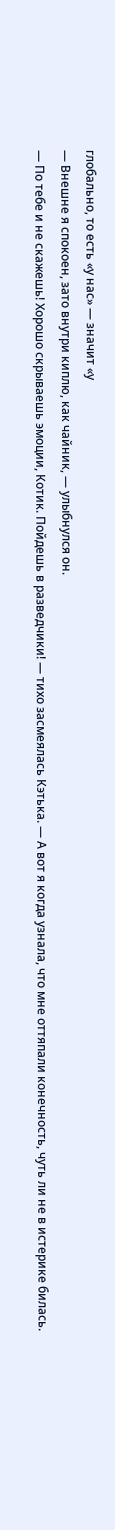глобально, то есть «у нас» — значит «у
— Внешне я спокоен, зато внутри киплю, как чайник, — улыбнулся он.
— По тебе и не скажешь! Хорошо скрываешь эмоции, Котик. Пойдешь в разведчики! — тихо засмеялась Кэтька. — А вот я когда узнала, что мне оттяпали конечность, чуть ли не в истерике билась.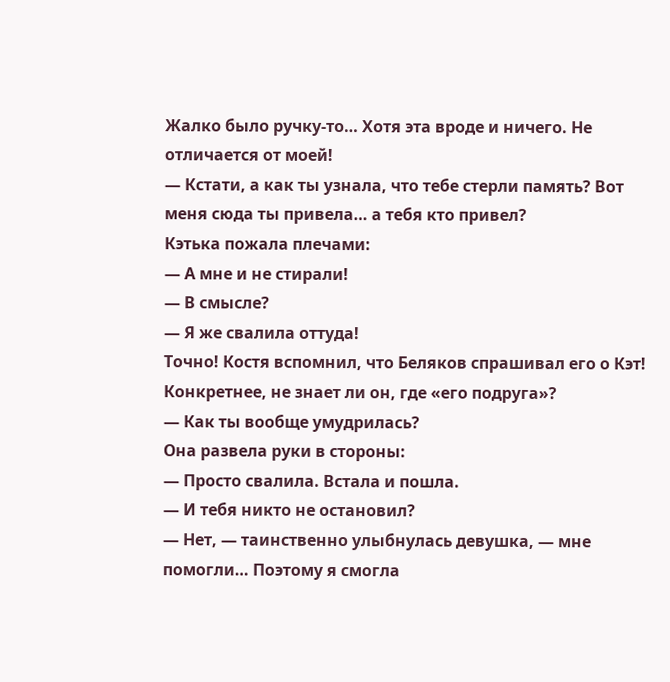Жалко было ручку-то… Хотя эта вроде и ничего. Не отличается от моей!
— Кстати, а как ты узнала, что тебе стерли память? Вот меня сюда ты привела… а тебя кто привел?
Кэтька пожала плечами:
— А мне и не стирали!
— В смысле?
— Я же свалила оттуда!
Точно! Костя вспомнил, что Беляков спрашивал его о Кэт! Конкретнее, не знает ли он, где «его подруга»?
— Как ты вообще умудрилась?
Она развела руки в стороны:
— Просто свалила. Встала и пошла.
— И тебя никто не остановил?
— Нет, — таинственно улыбнулась девушка, — мне помогли… Поэтому я смогла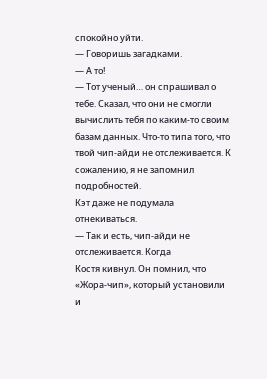спокойно уйти.
— Говоришь загадками.
— А то!
— Тот ученый… он спрашивал о тебе. Сказал, что они не смогли вычислить тебя по каким-то своим базам данных. Что-то типа того, что твой чип-айди не отслеживается. К сожалению, я не запомнил подробностей.
Кэт даже не подумала отнекиваться.
— Так и есть, чип-айди не отслеживается. Когда
Костя кивнул. Он помнил, что «Жора-чип», который установили и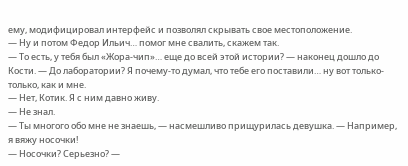ему, модифицировал интерфейс и позволял скрывать свое местоположение.
— Ну и потом Федор Ильич… помог мне свалить, скажем так.
— То есть, у тебя был «Жора-чип»… еще до всей этой истории? — наконец дошло до Кости. — До лаборатории? Я почему-то думал, что тебе его поставили… ну вот только-только, как и мне.
— Нет, Котик. Я с ним давно живу.
— Не знал.
— Ты многого обо мне не знаешь, — насмешливо прищурилась девушка. — Например, я вяжу носочки!
— Носочки? Серьезно? —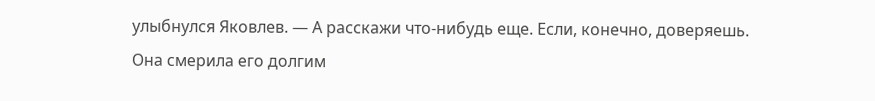улыбнулся Яковлев. — А расскажи что-нибудь еще. Если, конечно, доверяешь.
Она смерила его долгим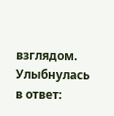взглядом. Улыбнулась в ответ: